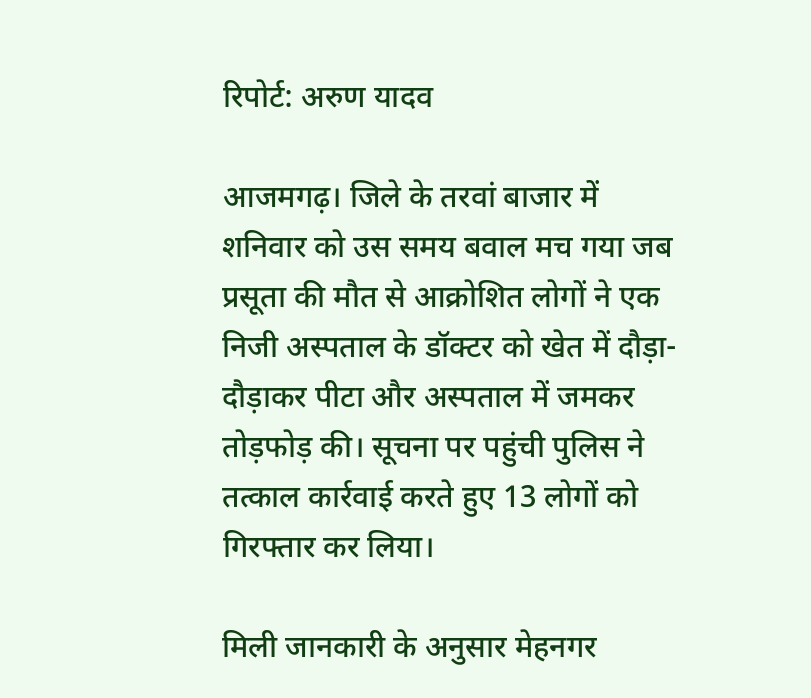रिपोर्ट: अरुण यादव

आजमगढ़। जिले के तरवां बाजार में शनिवार को उस समय बवाल मच गया जब प्रसूता की मौत से आक्रोशित लोगों ने एक निजी अस्पताल के डॉक्टर को खेत में दौड़ा-दौड़ाकर पीटा और अस्पताल में जमकर तोड़फोड़ की। सूचना पर पहुंची पुलिस ने तत्काल कार्रवाई करते हुए 13 लोगों को गिरफ्तार कर लिया।

मिली जानकारी के अनुसार मेहनगर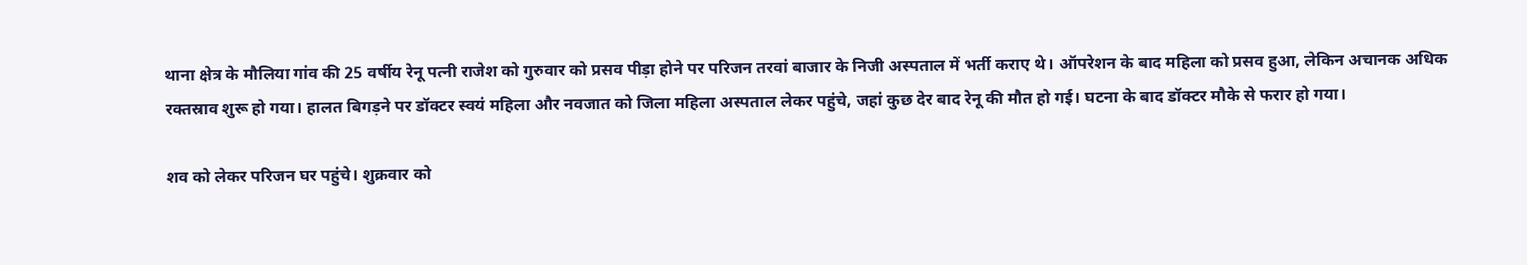थाना क्षेत्र के मौलिया गांव की 25 वर्षीय रेनू पत्नी राजेश को गुरुवार को प्रसव पीड़ा होने पर परिजन तरवां बाजार के निजी अस्पताल में भर्ती कराए थे। ऑपरेशन के बाद महिला को प्रसव हुआ, लेकिन अचानक अधिक रक्तस्राव शुरू हो गया। हालत बिगड़ने पर डॉक्टर स्वयं महिला और नवजात को जिला महिला अस्पताल लेकर पहुंचे, जहां कुछ देर बाद रेनू की मौत हो गई। घटना के बाद डॉक्टर मौके से फरार हो गया।

शव को लेकर परिजन घर पहुंचे। शुक्रवार को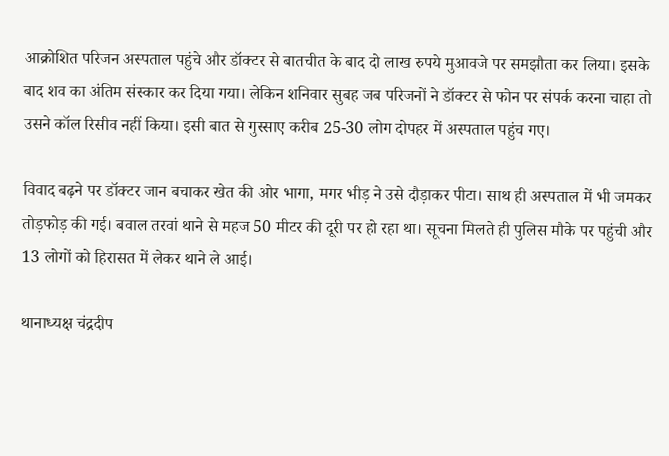आक्रोशित परिजन अस्पताल पहुंचे और डॉक्टर से बातचीत के बाद दो लाख रुपये मुआवजे पर समझौता कर लिया। इसके बाद शव का अंतिम संस्कार कर दिया गया। लेकिन शनिवार सुबह जब परिजनों ने डॉक्टर से फोन पर संपर्क करना चाहा तो उसने कॉल रिसीव नहीं किया। इसी बात से गुस्साए करीब 25-30 लोग दोपहर में अस्पताल पहुंच गए।

विवाद बढ़ने पर डॉक्टर जान बचाकर खेत की ओर भागा, मगर भीड़ ने उसे दौड़ाकर पीटा। साथ ही अस्पताल में भी जमकर तोड़फोड़ की गई। बवाल तरवां थाने से महज 50 मीटर की दूरी पर हो रहा था। सूचना मिलते ही पुलिस मौके पर पहुंची और 13 लोगों को हिरासत में लेकर थाने ले आई।

थानाध्यक्ष चंद्रदीप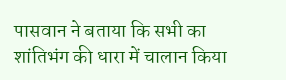पासवान ने बताया कि सभी का शांतिभंग की धारा में चालान किया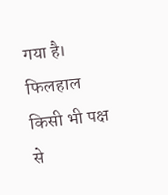गया है। फिलहाल किसी भी पक्ष से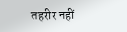तहरीर नहीं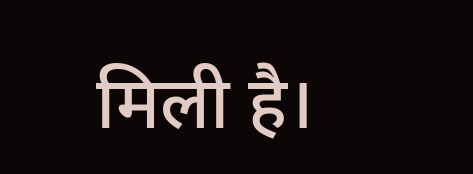मिली है।